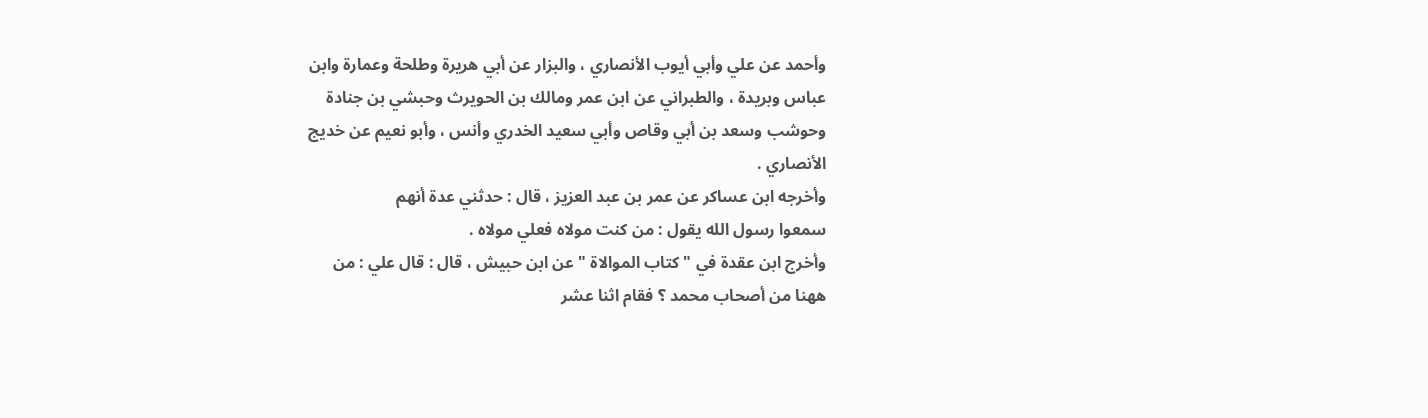وأحمد عن علي وأبي أيوب الأنصاري ، والبزار عن أبي هريرة وطلحة وعمارة وابن
عباس وبريدة ، والطبراني عن ابن عمر ومالك بن الحويرث وحبشي بن جنادة
وحوشب وسعد بن أبي وقاص وأبي سعيد الخدري وأنس ، وأبو نعيم عن خديج
الأنصاري .
وأخرجه ابن عساكر عن عمر بن عبد العزيز ، قال : حدثني عدة أنهم
سمعوا رسول الله يقول : من كنت مولاه فعلي مولاه .
وأخرج ابن عقدة في " كتاب الموالاة " عن ابن حبيش ، قال : قال علي : من
ههنا من أصحاب محمد ؟ فقام اثنا عشر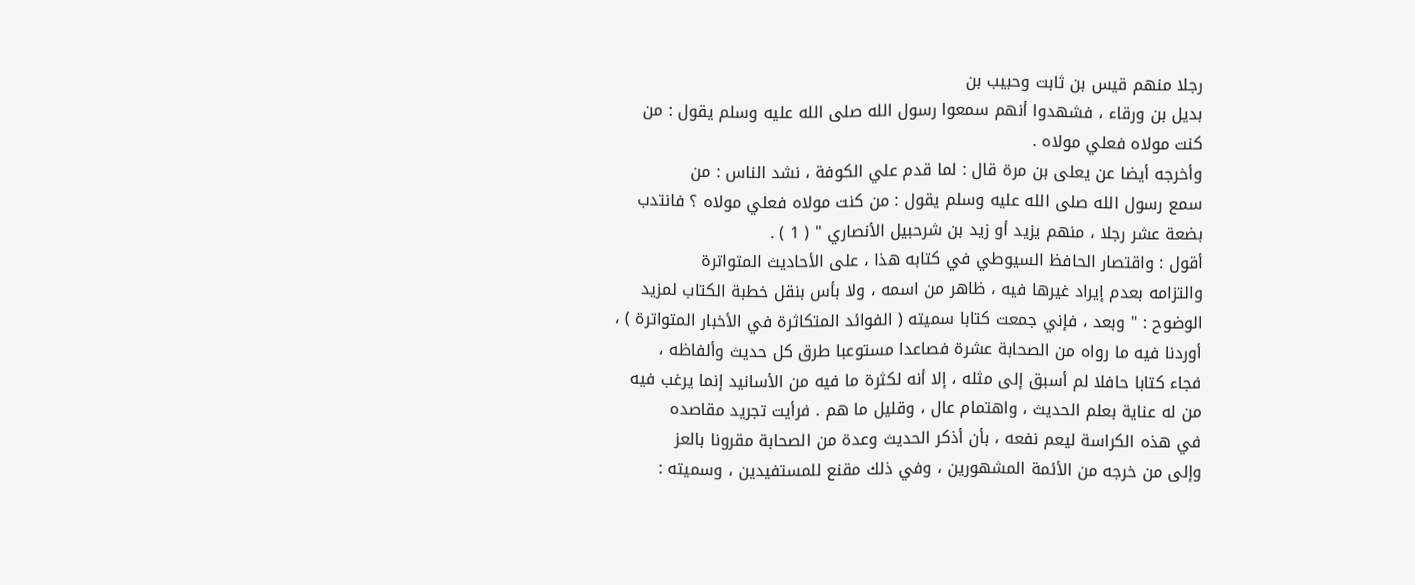رجلا منهم قيس بن ثابت وحبيب بن
بديل بن ورقاء ، فشهدوا أنهم سمعوا رسول الله صلى الله عليه وسلم يقول : من
كنت مولاه فعلي مولاه .
وأخرجه أيضا عن يعلى بن مرة قال : لما قدم علي الكوفة ، نشد الناس : من
سمع رسول الله صلى الله عليه وسلم يقول : من كنت مولاه فعلي مولاه ؟ فانتدب
بضعة عشر رجلا ، منهم يزيد أو زيد بن شرحبيل الأنصاري " ( 1 ) .
أقول : واقتصار الحافظ السيوطي في كتابه هذا ، على الأحاديث المتواترة
والتزامه بعدم إيراد غيرها فيه ، ظاهر من اسمه ، ولا بأس بنقل خطبة الكتاب لمزيد
الوضوح : " وبعد ، فإني جمعت كتابا سميته ( الفوائد المتكاثرة في الأخبار المتواترة ) ،
أوردنا فيه ما رواه من الصحابة عشرة فصاعدا مستوعبا طرق كل حديث وألفاظه ،
فجاء كتابا حافلا لم أسبق إلى مثله ، إلا أنه لكثرة ما فيه من الأسانيد إنما يرغب فيه
من له عناية بعلم الحديث ، واهتمام عال ، وقليل ما هم . فرأيت تجريد مقاصده
في هذه الكراسة ليعم نفعه ، بأن أذكر الحديث وعدة من الصحابة مقرونا بالعز
وإلى من خرجه من الأئمة المشهورين ، وفي ذلك مقنع للمستفيدين ، وسميته :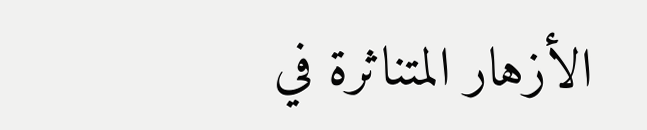الأزهار المتناثرة في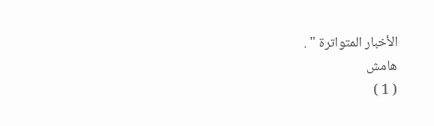الأخبار المتواترة " .
هامش
( 1 )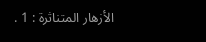الأزهار المتناثرة : 1 .